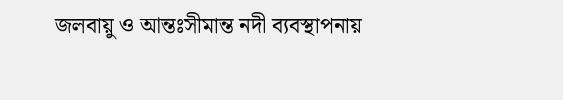জলবায়ু ও আন্তঃসীমান্ত নদী ব্যবস্থাপনায়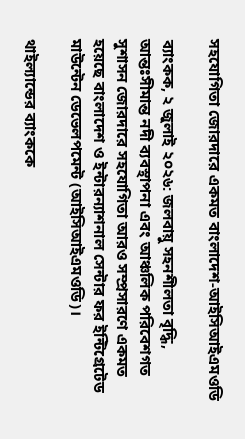সহযোগিতা জোরদারে একমত বাংলাদেশ-আইসিআইএমওডি

ব্যাংকক, ২ জুলাই ২০২৬: জলবায়ু সহনশীলতা বৃদ্ধি, আন্তঃসীমান্ত নদী ব্যবস্থাপনা এবং আঞ্চলিক পরিবেশগত সুশাসন জোরদারে সহযোগিতা আরও সম্প্রসারণে একমত হয়েছে বাংলাদেশ ও ইন্টারন্যাশনাল সেন্টার ফর ইন্টিগ্রেটেড মাউন্টেন ডেভেলপমেন্ট (আইসিআইএমওডি)।

থাইল্যান্ডের ব্যাংককে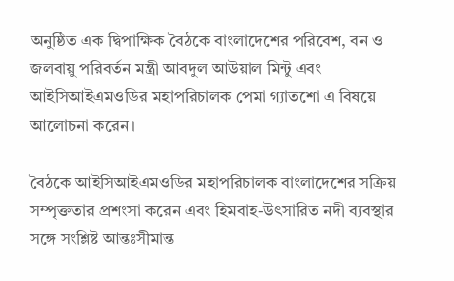অনুষ্ঠিত এক দ্বিপাক্ষিক বৈঠকে বাংলাদেশের পরিবেশ, বন ও জলবায়ু পরিবর্তন মন্ত্রী আবদুল আউয়াল মিন্টু এবং আইসিআইএমওডির মহাপরিচালক পেমা গ্যাতশো এ বিষয়ে আলোচনা করেন।

বৈঠকে আইসিআইএমওডির মহাপরিচালক বাংলাদেশের সক্রিয় সম্পৃক্ততার প্রশংসা করেন এবং হিমবাহ-উৎসারিত নদী ব্যবস্থার সঙ্গে সংশ্লিষ্ট আন্তঃসীমান্ত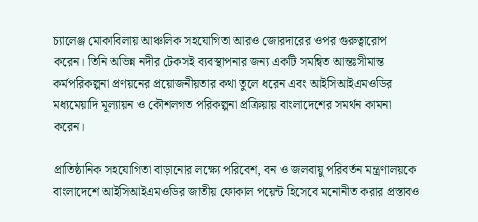চ্যালেঞ্জ মোকাবিলায় আঞ্চলিক সহযোগিতা আরও জোরদারের ওপর গুরুত্বারোপ করেন। তিনি অভিন্ন নদীর টেকসই ব্যবস্থাপনার জন্য একটি সমন্বিত আন্তঃসীমান্ত কর্মপরিকল্পনা প্রণয়নের প্রয়োজনীয়তার কথা তুলে ধরেন এবং আইসিআইএমওডির মধ্যমেয়াদি মূল্যায়ন ও কৌশলগত পরিকল্পনা প্রক্রিয়ায় বাংলাদেশের সমর্থন কামনা করেন।

প্রাতিষ্ঠানিক সহযোগিতা বাড়ানোর লক্ষ্যে পরিবেশ, বন ও জলবায়ু পরিবর্তন মন্ত্রণালয়কে বাংলাদেশে আইসিআইএমওডির জাতীয় ফোকাল পয়েন্ট হিসেবে মনোনীত করার প্রস্তাবও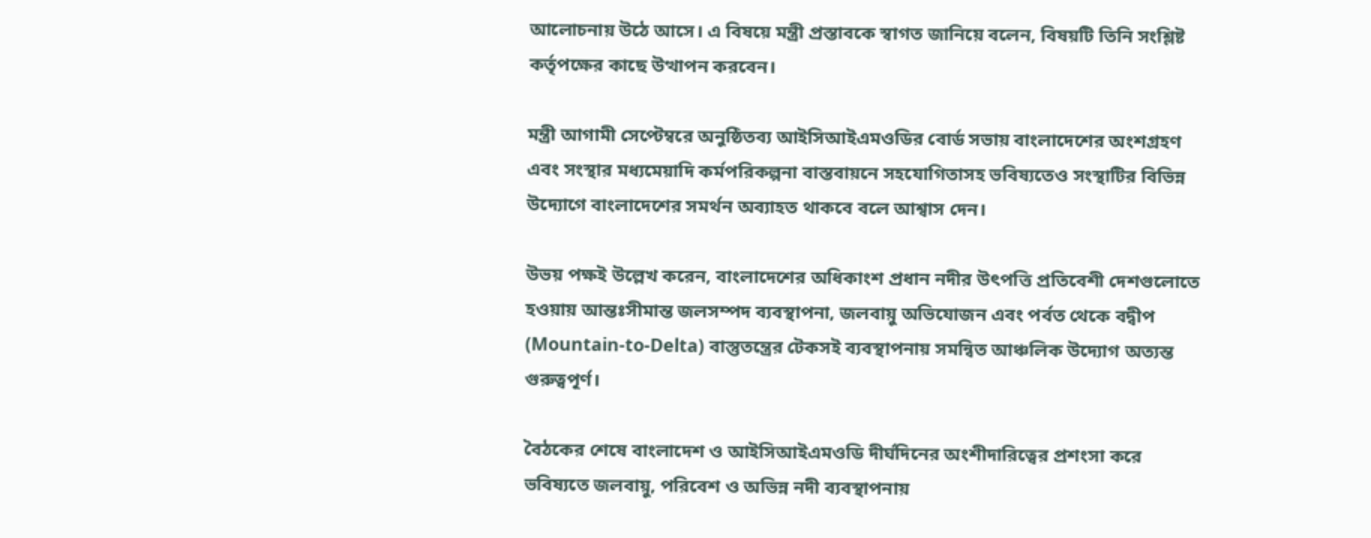আলোচনায় উঠে আসে। এ বিষয়ে মন্ত্রী প্রস্তাবকে স্বাগত জানিয়ে বলেন, বিষয়টি তিনি সংশ্লিষ্ট কর্তৃপক্ষের কাছে উত্থাপন করবেন।

মন্ত্রী আগামী সেপ্টেম্বরে অনুষ্ঠিতব্য আইসিআইএমওডির বোর্ড সভায় বাংলাদেশের অংশগ্রহণ এবং সংস্থার মধ্যমেয়াদি কর্মপরিকল্পনা বাস্তবায়নে সহযোগিতাসহ ভবিষ্যতেও সংস্থাটির বিভিন্ন উদ্যোগে বাংলাদেশের সমর্থন অব্যাহত থাকবে বলে আশ্বাস দেন।

উভয় পক্ষই উল্লেখ করেন, বাংলাদেশের অধিকাংশ প্রধান নদীর উৎপত্তি প্রতিবেশী দেশগুলোতে হওয়ায় আন্তঃসীমান্ত জলসম্পদ ব্যবস্থাপনা, জলবায়ু অভিযোজন এবং পর্বত থেকে বদ্বীপ (Mountain-to-Delta) বাস্তুতন্ত্রের টেকসই ব্যবস্থাপনায় সমন্বিত আঞ্চলিক উদ্যোগ অত্যন্ত গুরুত্বপূর্ণ।

বৈঠকের শেষে বাংলাদেশ ও আইসিআইএমওডি দীর্ঘদিনের অংশীদারিত্বের প্রশংসা করে ভবিষ্যতে জলবায়ু, পরিবেশ ও অভিন্ন নদী ব্যবস্থাপনায়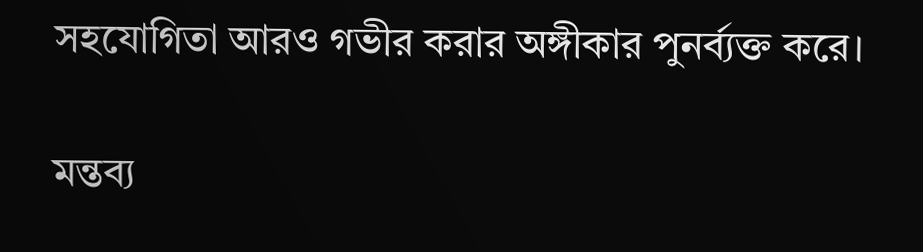সহযোগিতা আরও গভীর করার অঙ্গীকার পুনর্ব্যক্ত করে।

মন্তব্য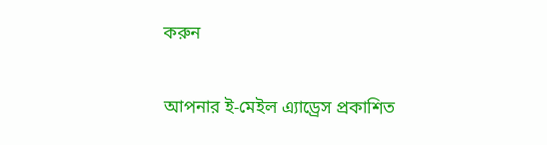করুন

আপনার ই-মেইল এ্যাড্রেস প্রকাশিত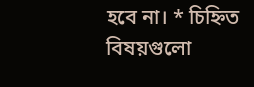হবে না। * চিহ্নিত বিষয়গুলো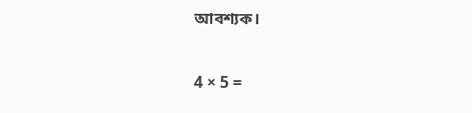আবশ্যক।

4 × 5 =